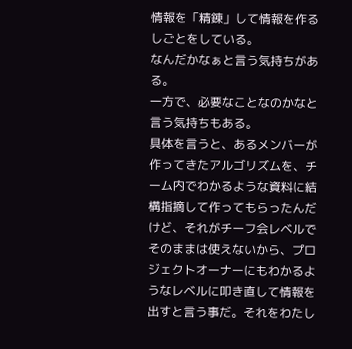情報を「精錬」して情報を作るしごとをしている。
なんだかなぁと言う気持ちがある。
一方で、必要なことなのかなと言う気持ちもある。
具体を言うと、あるメンバーが作ってきたアルゴリズムを、チーム内でわかるような資料に結構指摘して作ってもらったんだけど、それがチーフ会レベルでそのままは使えないから、プロジェクトオーナーにもわかるようなレベルに叩き直して情報を出すと言う事だ。それをわたし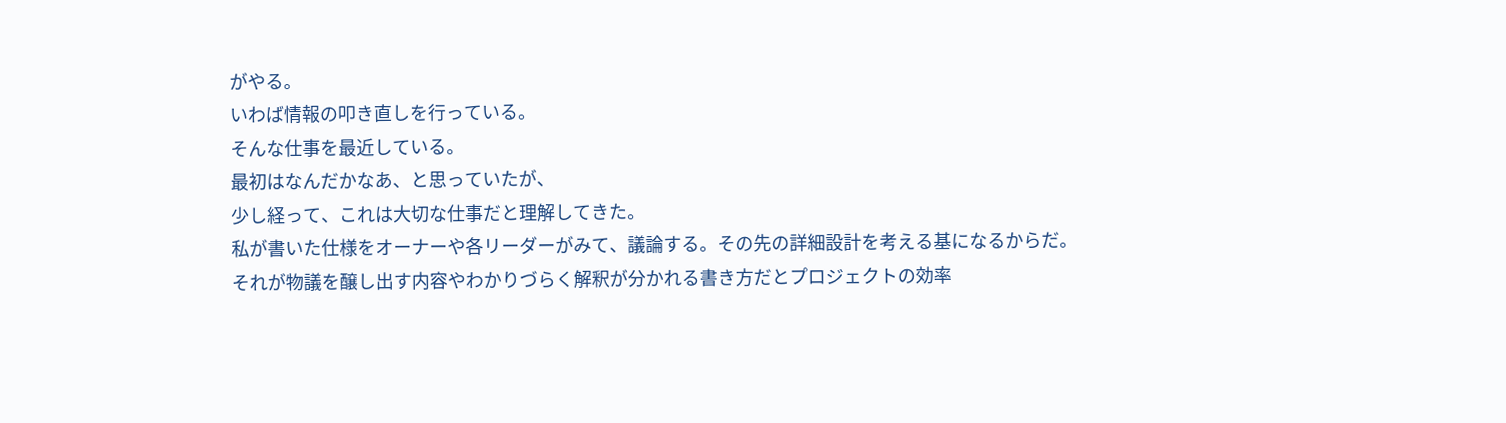がやる。
いわば情報の叩き直しを行っている。
そんな仕事を最近している。
最初はなんだかなあ、と思っていたが、
少し経って、これは大切な仕事だと理解してきた。
私が書いた仕様をオーナーや各リーダーがみて、議論する。その先の詳細設計を考える基になるからだ。
それが物議を醸し出す内容やわかりづらく解釈が分かれる書き方だとプロジェクトの効率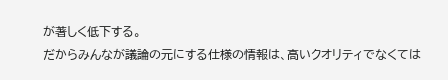が著しく低下する。
だからみんなが議論の元にする仕様の情報は、高いクオリティでなくては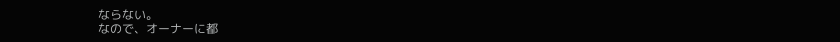ならない。
なので、オーナーに都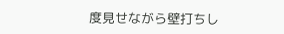度見せながら壁打ちし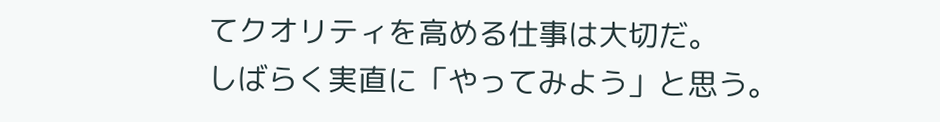てクオリティを高める仕事は大切だ。
しばらく実直に「やってみよう」と思う。